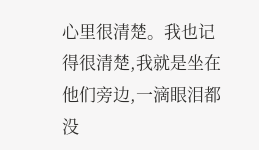心里很清楚。我也记得很清楚,我就是坐在他们旁边,一滴眼泪都没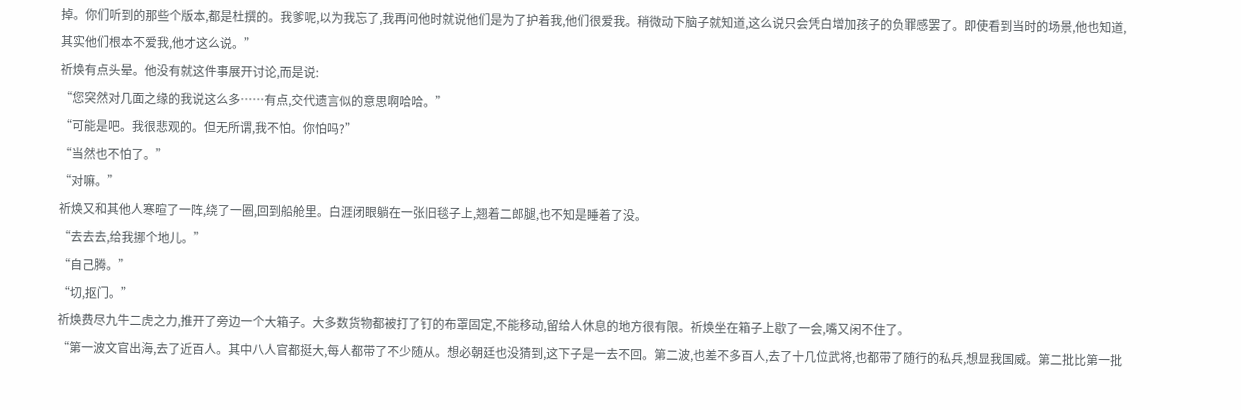掉。你们听到的那些个版本,都是杜撰的。我爹呢,以为我忘了,我再问他时就说他们是为了护着我,他们很爱我。稍微动下脑子就知道,这么说只会凭白增加孩子的负罪感罢了。即使看到当时的场景,他也知道,其实他们根本不爱我,他才这么说。”
祈焕有点头晕。他没有就这件事展开讨论,而是说:
“您突然对几面之缘的我说这么多……有点,交代遗言似的意思啊哈哈。”
“可能是吧。我很悲观的。但无所谓,我不怕。你怕吗?”
“当然也不怕了。”
“对嘛。”
祈焕又和其他人寒暄了一阵,绕了一圈,回到船舱里。白涯闭眼躺在一张旧毯子上,翘着二郎腿,也不知是睡着了没。
“去去去,给我挪个地儿。”
“自己腾。”
“切,抠门。”
祈焕费尽九牛二虎之力,推开了旁边一个大箱子。大多数货物都被打了钉的布罩固定,不能移动,留给人休息的地方很有限。祈焕坐在箱子上歇了一会,嘴又闲不住了。
“第一波文官出海,去了近百人。其中八人官都挺大,每人都带了不少随从。想必朝廷也没猜到,这下子是一去不回。第二波,也差不多百人,去了十几位武将,也都带了随行的私兵,想显我国威。第二批比第一批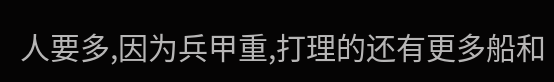人要多,因为兵甲重,打理的还有更多船和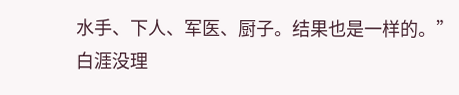水手、下人、军医、厨子。结果也是一样的。”
白涯没理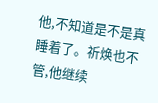他,不知道是不是真睡着了。祈焕也不管,他继续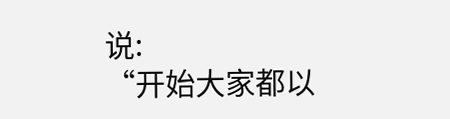说:
“开始大家都以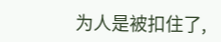为人是被扣住了,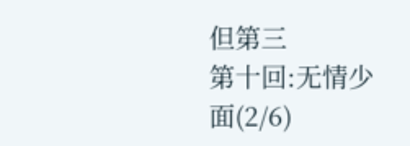但第三
第十回:无情少面(2/6)